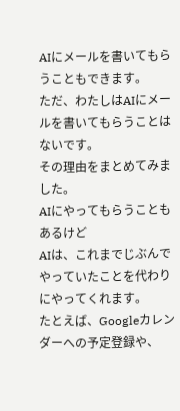AIにメールを書いてもらうこともできます。
ただ、わたしはAIにメールを書いてもらうことはないです。
その理由をまとめてみました。
AIにやってもらうこともあるけど
AIは、これまでじぶんでやっていたことを代わりにやってくれます。
たとえば、Googleカレンダーへの予定登録や、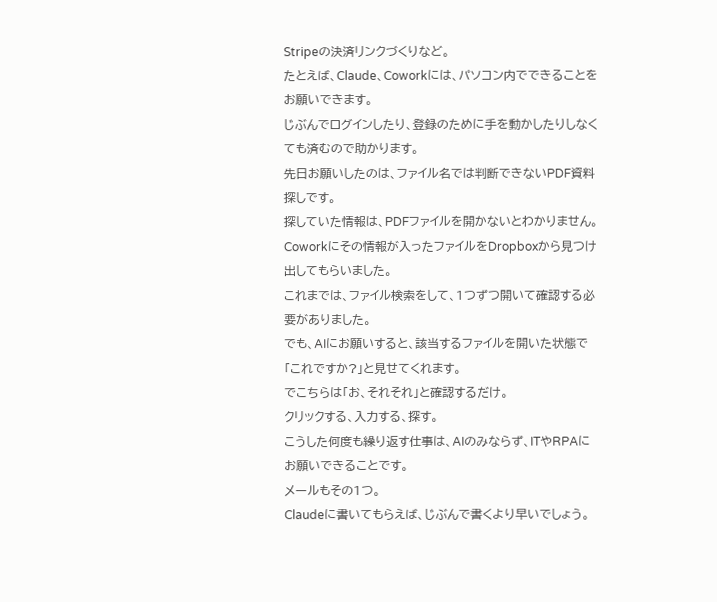Stripeの決済リンクづくりなど。
たとえば、Claude、Coworkには、パソコン内でできることをお願いできます。
じぶんでログインしたり、登録のために手を動かしたりしなくても済むので助かります。
先日お願いしたのは、ファイル名では判断できないPDF資料探しです。
探していた情報は、PDFファイルを開かないとわかりません。
Coworkにその情報が入ったファイルをDropboxから見つけ出してもらいました。
これまでは、ファイル検索をして、1つずつ開いて確認する必要がありました。
でも、AIにお願いすると、該当するファイルを開いた状態で「これですか?」と見せてくれます。
でこちらは「お、それそれ」と確認するだけ。
クリックする、入力する、探す。
こうした何度も繰り返す仕事は、AIのみならず、ITやRPAにお願いできることです。
メールもその1つ。
Claudeに書いてもらえば、じぶんで書くより早いでしょう。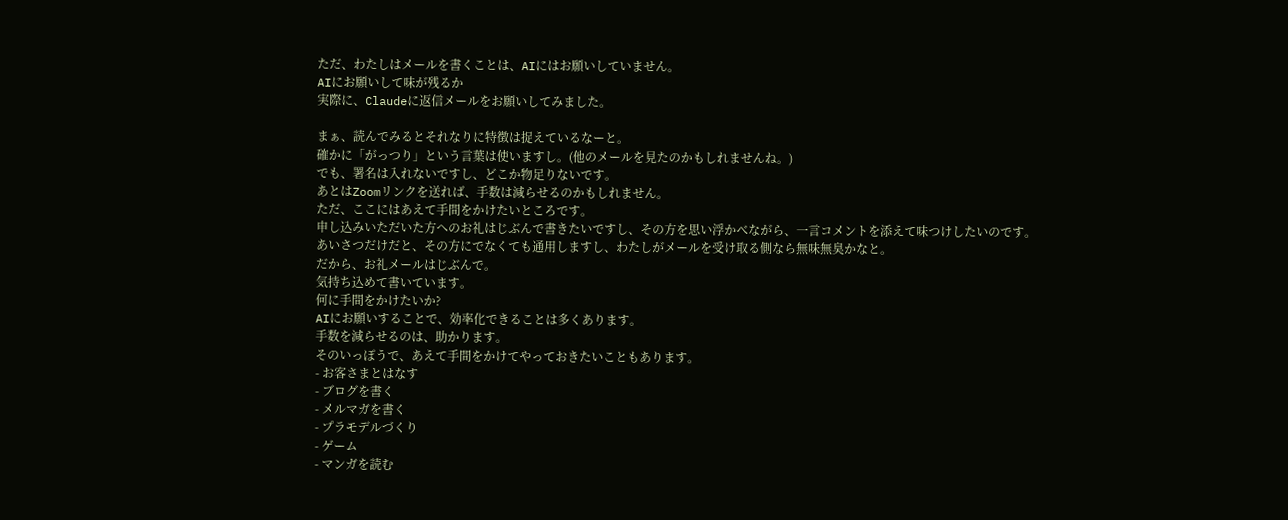ただ、わたしはメールを書くことは、AIにはお願いしていません。
AIにお願いして味が残るか
実際に、Claudeに返信メールをお願いしてみました。

まぁ、読んでみるとそれなりに特徴は捉えているなーと。
確かに「がっつり」という言葉は使いますし。(他のメールを見たのかもしれませんね。)
でも、署名は入れないですし、どこか物足りないです。
あとはZoomリンクを送れば、手数は減らせるのかもしれません。
ただ、ここにはあえて手間をかけたいところです。
申し込みいただいた方へのお礼はじぶんで書きたいですし、その方を思い浮かべながら、一言コメントを添えて味つけしたいのです。
あいさつだけだと、その方にでなくても通用しますし、わたしがメールを受け取る側なら無味無臭かなと。
だから、お礼メールはじぶんで。
気持ち込めて書いています。
何に手間をかけたいか?
AIにお願いすることで、効率化できることは多くあります。
手数を減らせるのは、助かります。
そのいっぽうで、あえて手間をかけてやっておきたいこともあります。
- お客さまとはなす
- ブログを書く
- メルマガを書く
- プラモデルづくり
- ゲーム
- マンガを読む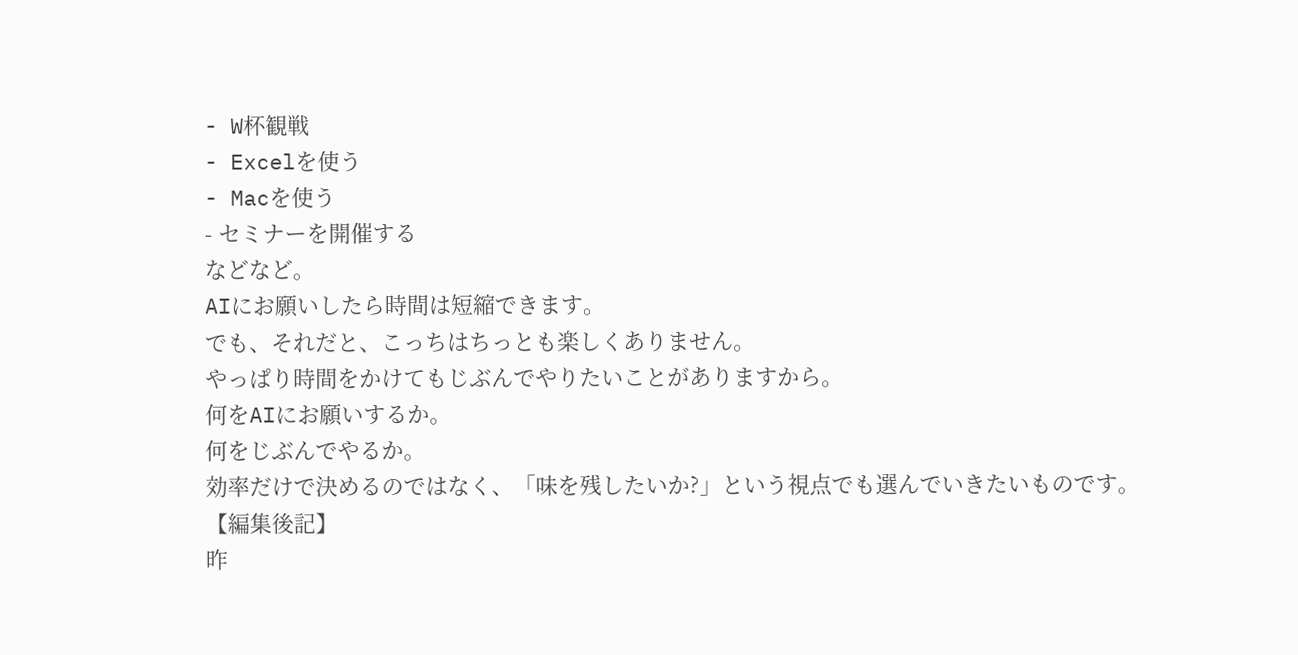- W杯観戦
- Excelを使う
- Macを使う
- セミナーを開催する
などなど。
AIにお願いしたら時間は短縮できます。
でも、それだと、こっちはちっとも楽しくありません。
やっぱり時間をかけてもじぶんでやりたいことがありますから。
何をAIにお願いするか。
何をじぶんでやるか。
効率だけで決めるのではなく、「味を残したいか?」という視点でも選んでいきたいものです。
【編集後記】
昨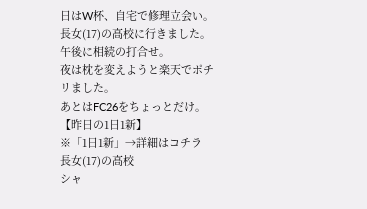日はW杯、自宅で修理立会い。
長女(17)の高校に行きました。
午後に相続の打合せ。
夜は枕を変えようと楽天でポチリました。
あとはFC26をちょっとだけ。
【昨日の1日1新】
※「1日1新」→詳細はコチラ
長女(17)の高校
シャ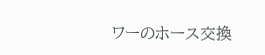ワーのホース交換